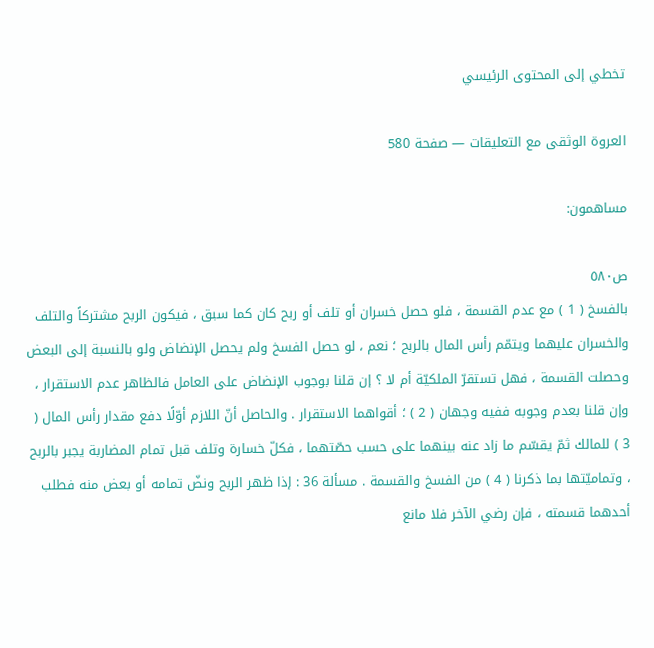تخطي إلى المحتوى الرئيسي

العروة الوثقى مع التعليقات — صفحة 580

مساهمون:

ص٥٨٠
بالفسخ ( 1 ) مع عدم القسمة ، فلو حصل خسران أو تلف أو ربح كان كما سبق ، فيكون الربح مشتركاً والتلف والخسران عليهما ويتمّم رأس المال بالربح ؛ نعم ، لو حصل الفسخ ولم يحصل الإنضاض ولو بالنسبة إلى البعض وحصلت القسمة ، فهل تستقرّ الملكيّة أم لا ؟ إن قلنا بوجوب الإنضاض على العامل فالظاهر عدم الاستقرار ، وإن قلنا بعدم وجوبه ففيه وجهان ( 2 ) ؛ أقواهما الاستقرار . والحاصل أنّ اللازم أوّلًا دفع مقدار رأس المال ( 3 ) للمالك ثمّ يقسّم ما زاد عنه بينهما على حسب حصّتهما ، فكلّ خسارة وتلف قبل تمام المضاربة يجبر بالربح ، وتماميّتها بما ذكرنا ( 4 ) من الفسخ والقسمة . مسألة 36 : إذا ظهر الربح ونضّ تمامه أو بعض منه فطلب أحدهما قسمته ، فإن رضي الآخر فلا مانع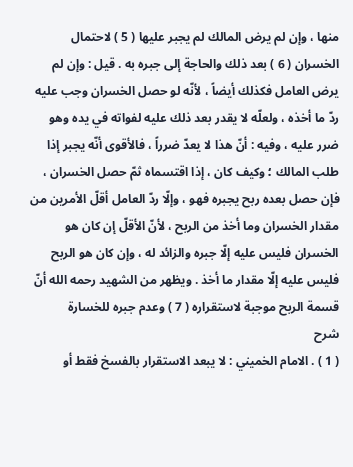منها ، وإن لم يرض المالك لم يجبر عليها ( 5 ) لاحتمال الخسران ( 6 ) بعد ذلك والحاجة إلى جبره به . قيل : وإن لم يرض العامل فكذلك أيضاً ، لأنّه لو حصل الخسران وجب عليه ردّ ما أخذه ، ولعلّه لا يقدر بعد ذلك عليه لفواته في يده وهو ضرر عليه ، وفيه : أنّ هذا لا يعدّ ضرراً ، فالأقوى أنّه يجبر إذا طلب المالك ؛ وكيف كان ، إذا اقتسماه ثمّ حصل الخسران ، فإن حصل بعده ربح يجبره فهو ، وإلّا ردّ العامل أقلّ الأمرين من مقدار الخسران وما أخذ من الربح ، لأنّ الأقلّ إن كان هو الخسران فليس عليه إلّا جبره والزائد له ، وإن كان هو الربح فليس عليه إلّا مقدار ما أخذ . ويظهر من الشهيد رحمه الله أنّ قسمة الربح موجبة لاستقراره ( 7 ) وعدم جبره للخسارة
شرح
( 1 ) . الامام الخميني : لا يبعد الاستقرار بالفسخ فقط أو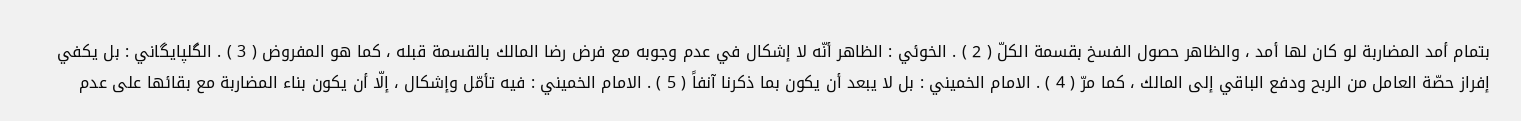بتمام أمد المضاربة لو كان لها أمد ، والظاهر حصول الفسخ بقسمة الكلّ ( 2 ) . الخوئي : الظاهر أنّه لا إشكال في عدم وجوبه مع فرض رضا المالك بالقسمة قبله ، كما هو المفروض ( 3 ) . الگلپايگاني : بل يكفي إفراز حصّة العامل من الربح ودفع الباقي إلى المالك ، كما مرّ ( 4 ) . الامام الخميني : بل لا يبعد أن يكون بما ذكرنا آنفاً ( 5 ) . الامام الخميني : فيه تأمّل وإشكال ، إلّا أن يكون بناء المضاربة مع بقائها على عدم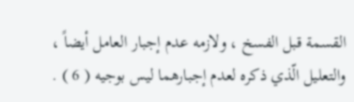القسمة قبل الفسخ ، ولازمه عدم إجبار العامل أيضاً ، والتعليل الّذي ذكره لعدم إجبارهما ليس بوجيه ( 6 ) .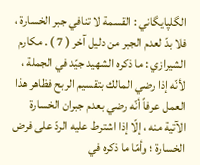الگلپايگاني : القسمة لا تنافي جبر الخسارة ، فلا بدّ لعدم الجبر من دليل آخر ( 7 ) . مكارم الشيرازي : ما ذكره الشهيد جيّد في الجملة ، لأنّه إذا رضي المالك بتقسيم الربح فظاهر هذا العمل عرفاً أنّه رضي بعدم جبران الخسارة الآتية منه ، إلّا إذا اشترط عليه الردّ على فرض الخسارة ؛ وأمّا ما ذكره في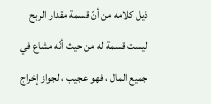ذيل كلامه من أنّ قسمة مقدار الربح ليست قسمة له من حيث أنّه مشاع في جميع المال ، فهو عجيب ، لجواز إخراج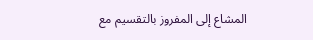المشاع إلى المفروز بالتقسيم مع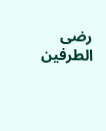رضى الطرفين